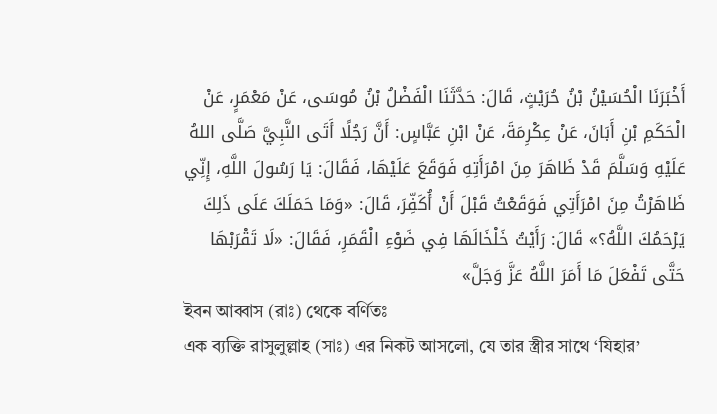أَخْبَرَنَا الْحُسَيْنُ بْنُ حُرَيْثٍ، قَالَ: حَدَّثَنَا الْفَضْلُ بْنُ مُوسَى، عَنْ مَعْمَرٍ، عَنْ الْحَكَمِ بْنِ أَبَانَ، عَنْ عِكْرِمَةَ، عَنْ ابْنِ عَبَّاسٍ: أَنَّ رَجُلًا أَتَى النَّبِيَّ صَلَّى اللهُ عَلَيْهِ وَسَلَّمَ قَدْ ظَاهَرَ مِنَ امْرَأَتِهِ فَوَقَعَ عَلَيْهَا، فَقَالَ: يَا رَسُولَ اللَّهِ، إِنِّي ظَاهَرْتُ مِنَ امْرَأَتِي فَوَقَعْتُ قَبْلَ أَنْ أُكَفِّرَ، قَالَ: «وَمَا حَمَلَكَ عَلَى ذَلِكَ يَرْحَمُكَ اللَّهُ؟» قَالَ: رَأَيْتُ خَلْخَالَهَا فِي ضَوْءِ الْقَمَرِ، فَقَالَ: «لَا تَقْرَبْهَا حَتَّى تَفْعَلَ مَا أَمَرَ اللَّهُ عَزَّ وَجَلَّ»
ইবন আব্বাস (রাঃ) থেকে বর্ণিতঃ
এক ব্যক্তি রাসুলুল্লাহ (সাঃ) এর নিকট আসলো, যে তার স্ত্রীর সাথে ‘যিহার’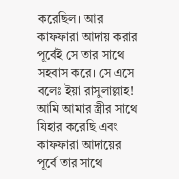করেছিল। আর কাফফারা আদায় করার পূর্বেই সে তার সাথে সহবাস করে। সে এসে বলেঃ ইয়া রাসুলাল্লাহ! আমি আমার স্ত্রীর সাথে যিহার করেছি এবং কাফফারা আদায়ের পূর্বে তার সাথে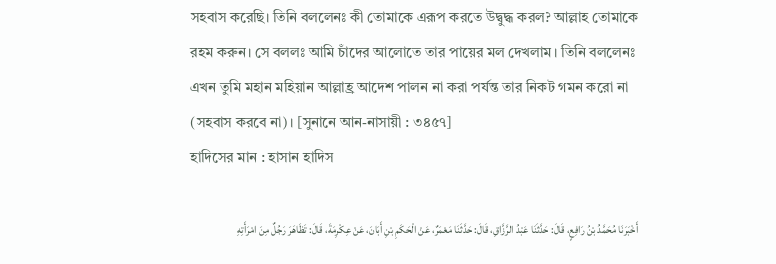সহবাস করেছি। তিনি বললেনঃ কী তোমাকে এরূপ করতে উদ্বুদ্ধ করল? আল্লাহ তোমাকে রহম করুন। সে বললঃ আমি চাঁদের আলোতে তার পায়ের মল দেখলাম। তিনি বললেনঃ এখন তুমি মহান মহিয়ান আল্লাহ্র আদেশ পালন না করা পর্যন্ত তার নিকট গমন করো না (সহবাস করবে না)। [সুনানে আন-নাসায়ী : ৩৪৫৭]
হাদিসের মান : হাসান হাদিস

أَخْبَرَنَا مُحَمَّدُ بْنُ رَافِعٍ، قَالَ: حَدَّثَنَا عَبْدُ الرَّزَّاقِ، قَالَ: حَدَّثَنَا مَعْمَرٌ، عَنْ الْحَكَمِ بْنِ أَبَانَ، عَنْ عِكْرِمَةَ، قَالَ: تَظَاهَرَ رَجُلٌ مِنَ امْرَأَتِهِ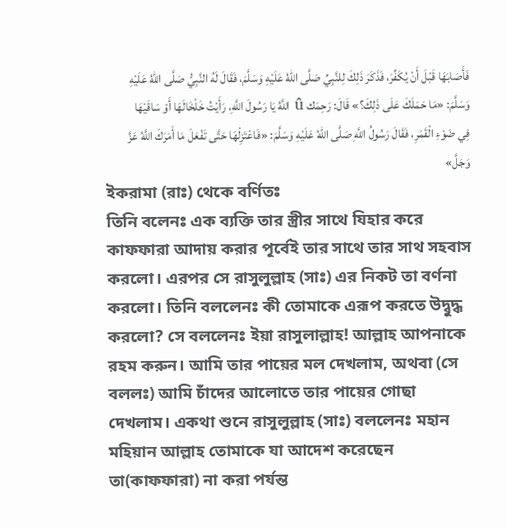فَأَصَابَهَا قَبْلَ أَنْ يُكَفِّرَ، فَذَكَرَ ذَلِكَ لِلنَّبِيِّ صَلَّى اللهُ عَلَيْهِ وَسَلَّمَ، فَقَالَ لَهُ النَّبِيُّ صَلَّى اللهُ عَلَيْهِ وَسَلَّمَ: «مَا حَمَلَكَ عَلَى ذَلِكَ؟» قَالَ: رَحِمَك û اللَّهُ يَا رَسُولَ اللَّهِ، رَأَيْتُ خَلْخَالَهَا أَوْ سَاقَيْهَا فِي ضَوْءِ الْقَمَرِ، فَقَالَ رَسُولُ اللَّهِ صَلَّى اللهُ عَلَيْهِ وَسَلَّمَ: «فَاعْتَزِلْهَا حَتَّى تَفْعَلَ مَا أَمَرَكَ اللَّهُ عَزَّ وَجَلَّ»
ইকরামা (রাঃ) থেকে বর্ণিতঃ
তিনি বলেনঃ এক ব্যক্তি তার স্ত্রীর সাথে যিহার করে কাফফারা আদায় করার পূর্বেই তার সাথে তার সাথ সহবাস করলো। এরপর সে রাসুলুল্লাহ (সাঃ) এর নিকট তা বর্ণনা করলো। তিনি বললেনঃ কী তোমাকে এরূপ করতে উদ্বুদ্ধ করলো? সে বললেনঃ ইয়া রাসুলাল্লাহ! আল্লাহ আপনাকে রহম করুন। আমি তার পায়ের মল দেখলাম, অথবা (সে বললঃ) আমি চাঁদের আলোতে তার পায়ের গোছা দেখলাম। একথা শুনে রাসুলুল্লাহ (সাঃ) বললেনঃ মহান মহিয়ান আল্লাহ তোমাকে যা আদেশ করেছেন তা(কাফফারা) না করা পর্যন্ত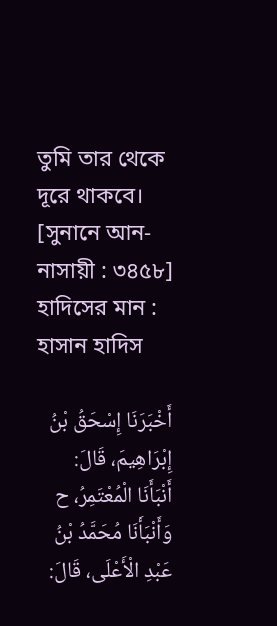তুমি তার থেকে দূরে থাকবে। [সুনানে আন-নাসায়ী : ৩৪৫৮]
হাদিসের মান : হাসান হাদিস

أَخْبَرَنَا إِسْحَقُ بْنُ إِبْرَاهِيمَ، قَالَ: أَنْبَأَنَا الْمُعْتَمِرُ، ح وَأَنْبَأَنَا مُحَمَّدُ بْنُ عَبْدِ الْأَعْلَى، قَالَ: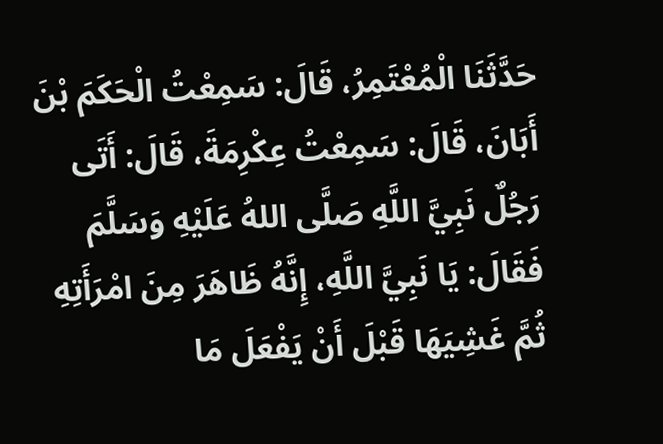حَدَّثَنَا الْمُعْتَمِرُ، قَالَ: سَمِعْتُ الْحَكَمَ بْنَ أَبَانَ، قَالَ: سَمِعْتُ عِكْرِمَةَ، قَالَ: أَتَى رَجُلٌ نَبِيَّ اللَّهِ صَلَّى اللهُ عَلَيْهِ وَسَلَّمَ فَقَالَ: يَا نَبِيَّ اللَّهِ، إِنَّهُ ظَاهَرَ مِنَ امْرَأَتِهِ ثُمَّ غَشِيَهَا قَبْلَ أَنْ يَفْعَلَ مَا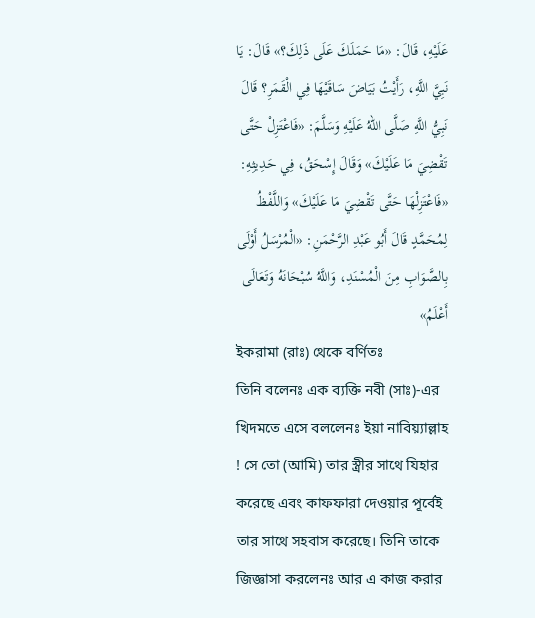عَلَيْهِ، قَالَ: «مَا حَمَلَكَ عَلَى ذَلِكَ؟» قَالَ: يَا نَبِيَّ اللَّهِ، رَأَيْتُ بَيَاضَ سَاقَيْهَا فِي الْقَمَرِ؟ قَالَ نَبِيُّ اللَّهِ صَلَّى اللهُ عَلَيْهِ وَسَلَّمَ: «فَاعْتَزِلْ حَتَّى تَقْضِيَ مَا عَلَيْكَ» وَقَالَ إِسْحَقُ، فِي حَدِيثِهِ: «فَاعْتَزِلْهَا حَتَّى تَقْضِيَ مَا عَلَيْكَ» وَاللَّفْظُ لِمُحَمَّدٍ قَالَ أَبُو عَبْدِ الرَّحْمَنِ: «الْمُرْسَلُ أَوْلَى بِالصَّوَابِ مِنَ الْمُسْنَدِ، وَاللَّهُ سُبْحَانَهُ وَتَعَالَى أَعْلَمُ»
ইকরামা (রাঃ) থেকে বর্ণিতঃ
তিনি বলেনঃ এক ব্যক্তি নবী (সাঃ)-এর খিদমতে এসে বললেনঃ ইয়া নাবিয়্যাল্লাহ ! সে তো (আমি) তার স্ত্রীর সাথে যিহার করেছে এবং কাফফারা দেওয়ার পূর্বেই তার সাথে সহবাস করেছে। তিনি তাকে জিজ্ঞাসা করলেনঃ আর এ কাজ করার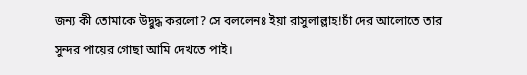জন্য কী তোমাকে উদ্বুদ্ধ করলো? সে বললেনঃ ইয়া রাসুলাল্লাহ!চাঁ দের আলোতে তার সুন্দর পায়ের গোছা আমি দেখতে পাই।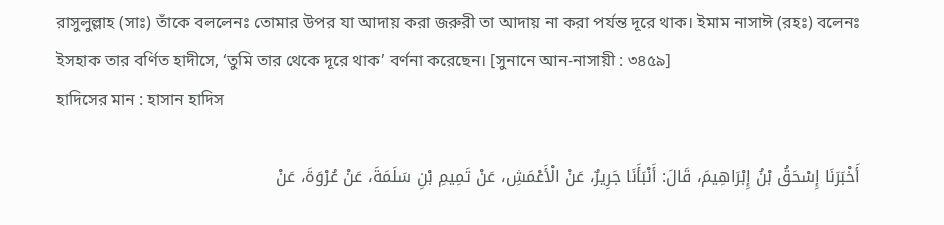রাসুলুল্লাহ (সাঃ) তাঁকে বললেনঃ তোমার উপর যা আদায় করা জরুরী তা আদায় না করা পর্যন্ত দূরে থাক। ইমাম নাসাঈ (রহঃ) বলেনঃ ইসহাক তার বর্ণিত হাদীসে, ‘তুমি তার থেকে দূরে থাক’ বর্ণনা করেছেন। [সুনানে আন-নাসায়ী : ৩৪৫৯]
হাদিসের মান : হাসান হাদিস

أَخْبَرَنَا إِسْحَقُ بْنُ إِبْرَاهِيمَ، قَالَ: أَنْبَأَنَا جَرِيرٌ، عَنْ الْأَعْمَشِ، عَنْ تَمِيمِ بْنِ سَلَمَةَ، عَنْ عُرْوَةَ، عَنْ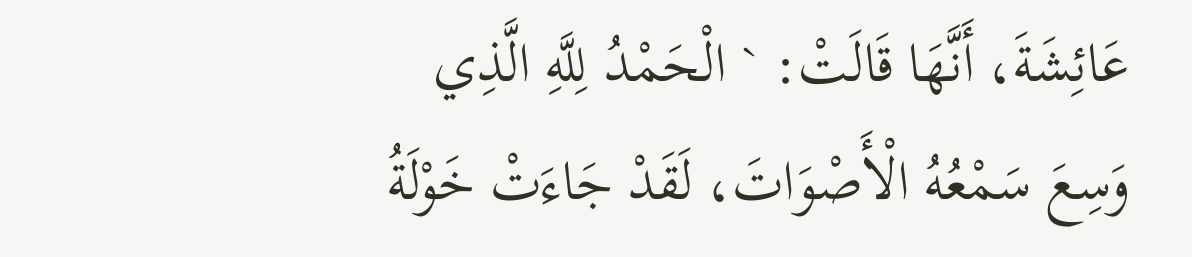عَائِشَةَ، أَنَّهَا قَالَتْ: ` الْحَمْدُ لِلَّهِ الَّذِي وَسِعَ سَمْعُهُ الْأَصْوَاتَ، لَقَدْ جَاءَتْ خَوْلَةُ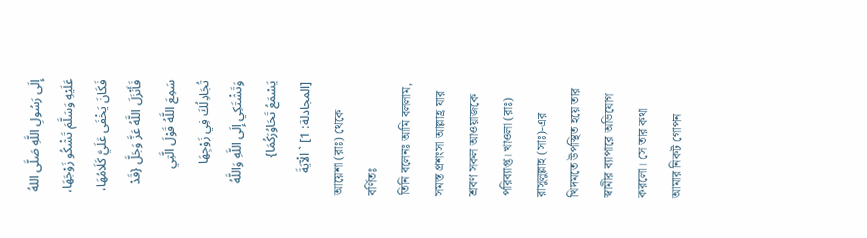إِلَى رَسُولِ اللَّهِ صَلَّى اللهُ عَلَيْهِ وَسَلَّمَ تَشْكُو زَوْجَهَا، فَكَانَ يَخْفَى عَلَيَّ كَلَامُهَا، فَأَنْزَلَ اللَّهُ عَزَّ وَجَلَّ {قَدْ سَمِعَ اللَّهُ قَوْلَ الَّتِي تُجَادِلُكَ فِي زَوْجِهَا وَتَشْتَكِي إِلَى اللَّهِ وَاللَّهُ يَسْمَعُ تَحَاوُرَكُمَا} [المجادلة: 1] ` الْآيَةَ
আয়েশা (রাঃ) থেকে বর্ণিতঃ
তিনি বলেনঃ আমি বললাম, সমস্ত প্রশংসা আল্লাহ্র যার শ্রবণ সকল আওয়াজকে পরিব্যাপ্ত। খাওলা (রাঃ) রাসুলুল্লাহ (সাঃ)-এর খিদমতে উপস্থিত হয়ে তার স্বামীর ব্যাপারে অভিযোগ করলো। সে তার কথা আমার নিকট গোপন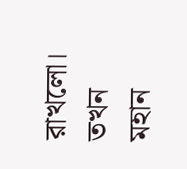রাখলো। তখন মহান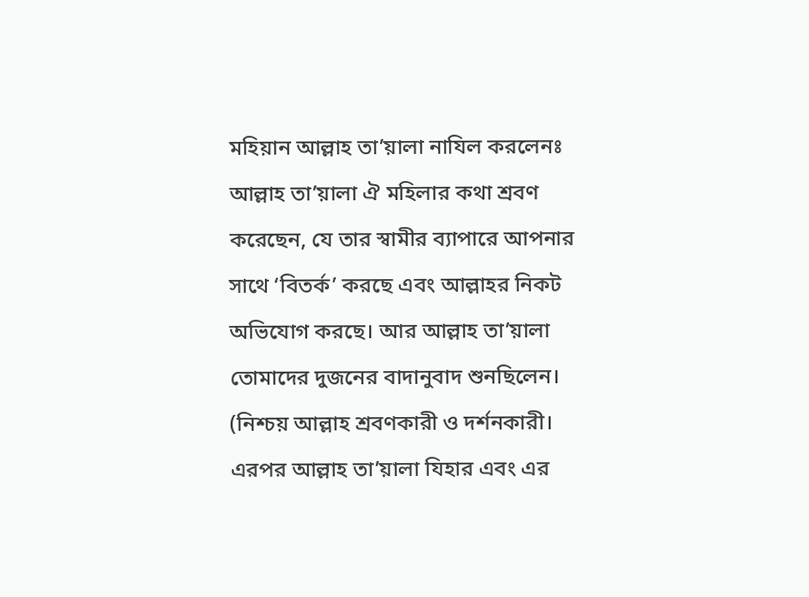মহিয়ান আল্লাহ তা’য়ালা নাযিল করলেনঃ আল্লাহ তা’য়ালা ঐ মহিলার কথা শ্রবণ করেছেন, যে তার স্বামীর ব্যাপারে আপনার সাথে ‘বিতর্ক’ করছে এবং আল্লাহর নিকট অভিযোগ করছে। আর আল্লাহ তা’য়ালা তোমাদের দুজনের বাদানুবাদ শুনছিলেন। (নিশ্চয় আল্লাহ শ্রবণকারী ও দর্শনকারী। এরপর আল্লাহ তা’য়ালা যিহার এবং এর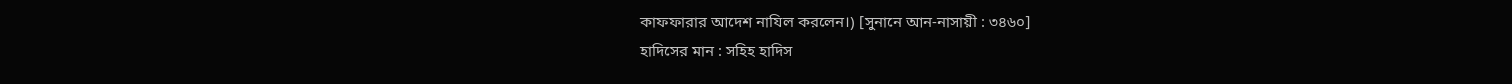কাফফারার আদেশ নাযিল করলেন।) [সুনানে আন-নাসায়ী : ৩৪৬০]
হাদিসের মান : সহিহ হাদিস